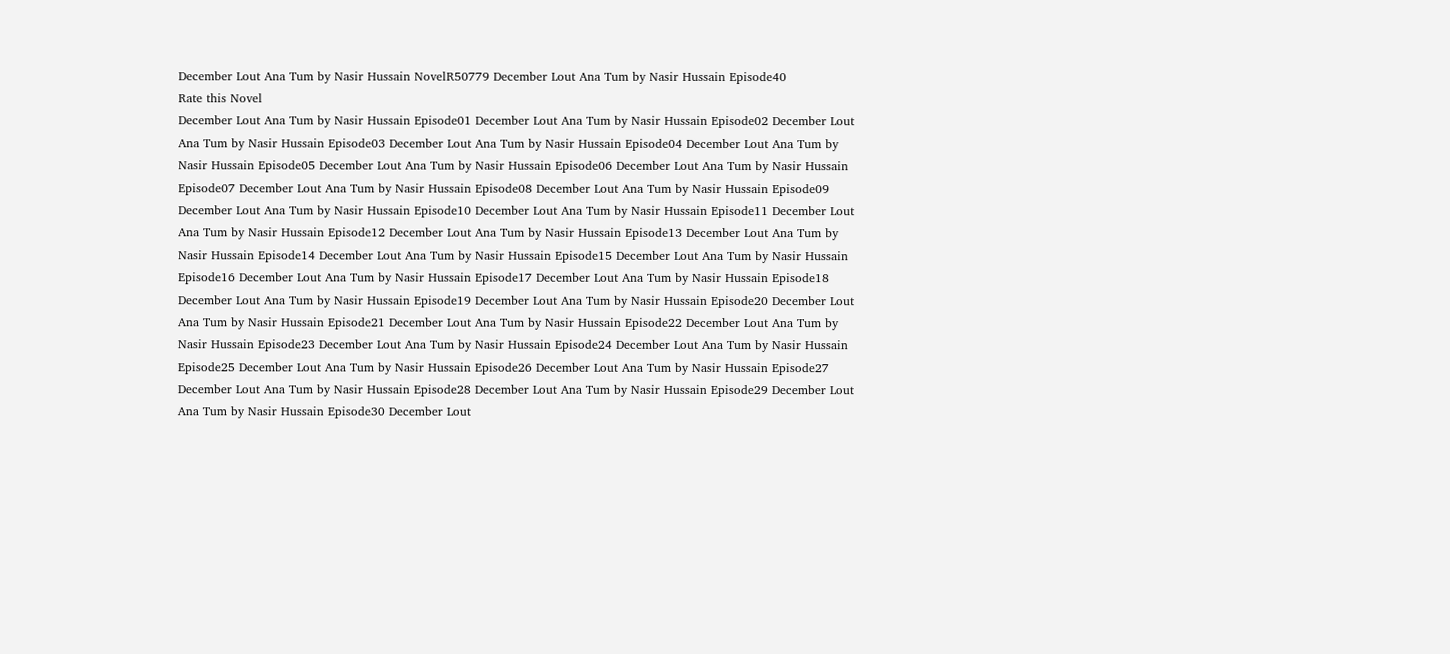December Lout Ana Tum by Nasir Hussain NovelR50779 December Lout Ana Tum by Nasir Hussain Episode40
Rate this Novel
December Lout Ana Tum by Nasir Hussain Episode01 December Lout Ana Tum by Nasir Hussain Episode02 December Lout Ana Tum by Nasir Hussain Episode03 December Lout Ana Tum by Nasir Hussain Episode04 December Lout Ana Tum by Nasir Hussain Episode05 December Lout Ana Tum by Nasir Hussain Episode06 December Lout Ana Tum by Nasir Hussain Episode07 December Lout Ana Tum by Nasir Hussain Episode08 December Lout Ana Tum by Nasir Hussain Episode09 December Lout Ana Tum by Nasir Hussain Episode10 December Lout Ana Tum by Nasir Hussain Episode11 December Lout Ana Tum by Nasir Hussain Episode12 December Lout Ana Tum by Nasir Hussain Episode13 December Lout Ana Tum by Nasir Hussain Episode14 December Lout Ana Tum by Nasir Hussain Episode15 December Lout Ana Tum by Nasir Hussain Episode16 December Lout Ana Tum by Nasir Hussain Episode17 December Lout Ana Tum by Nasir Hussain Episode18 December Lout Ana Tum by Nasir Hussain Episode19 December Lout Ana Tum by Nasir Hussain Episode20 December Lout Ana Tum by Nasir Hussain Episode21 December Lout Ana Tum by Nasir Hussain Episode22 December Lout Ana Tum by Nasir Hussain Episode23 December Lout Ana Tum by Nasir Hussain Episode24 December Lout Ana Tum by Nasir Hussain Episode25 December Lout Ana Tum by Nasir Hussain Episode26 December Lout Ana Tum by Nasir Hussain Episode27 December Lout Ana Tum by Nasir Hussain Episode28 December Lout Ana Tum by Nasir Hussain Episode29 December Lout Ana Tum by Nasir Hussain Episode30 December Lout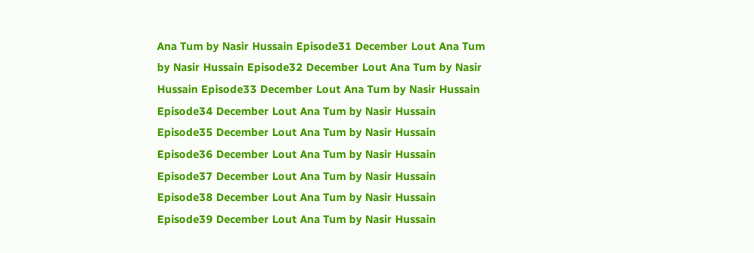Ana Tum by Nasir Hussain Episode31 December Lout Ana Tum by Nasir Hussain Episode32 December Lout Ana Tum by Nasir Hussain Episode33 December Lout Ana Tum by Nasir Hussain Episode34 December Lout Ana Tum by Nasir Hussain Episode35 December Lout Ana Tum by Nasir Hussain Episode36 December Lout Ana Tum by Nasir Hussain Episode37 December Lout Ana Tum by Nasir Hussain Episode38 December Lout Ana Tum by Nasir Hussain Episode39 December Lout Ana Tum by Nasir Hussain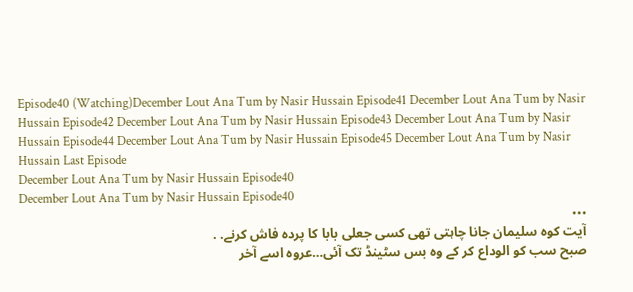Episode40 (Watching)December Lout Ana Tum by Nasir Hussain Episode41 December Lout Ana Tum by Nasir Hussain Episode42 December Lout Ana Tum by Nasir Hussain Episode43 December Lout Ana Tum by Nasir Hussain Episode44 December Lout Ana Tum by Nasir Hussain Episode45 December Lout Ana Tum by Nasir Hussain Last Episode
December Lout Ana Tum by Nasir Hussain Episode40
December Lout Ana Tum by Nasir Hussain Episode40
•••
آیت کوہ سلیمان جانا چاہتی تھی کسی جعلی بابا کا پردہ فاش کرنے. .
صبح سب کو الوداع کر کے وہ بس سٹینڈ تک آئی…عروہ اسے آخر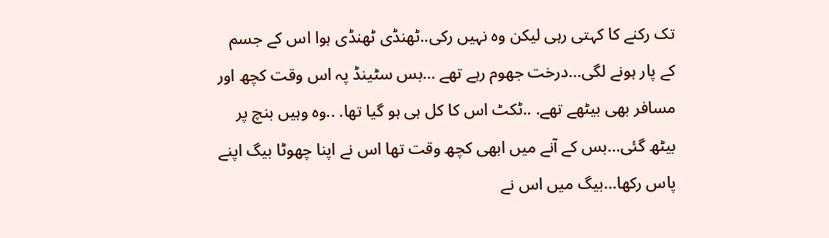تک رکنے کا کہتی رہی لیکن وہ نہیں رکی..ٹهنڈی ٹهنڈی ہوا اس کے جسم کے پار ہونے لگی…درخت جهوم رہے تھے …بس سٹینڈ پہ اس وقت کچھ اور مسافر بھی بیٹهے تهے. ..ٹکٹ اس کا کل ہی ہو گیا تها. ..وہ وہیں بنچ پر بیٹھ گئی…بس کے آنے میں ابھی کچھ وقت تها اس نے اپنا چهوٹا بیگ اپنے پاس رکها…بیگ میں اس نے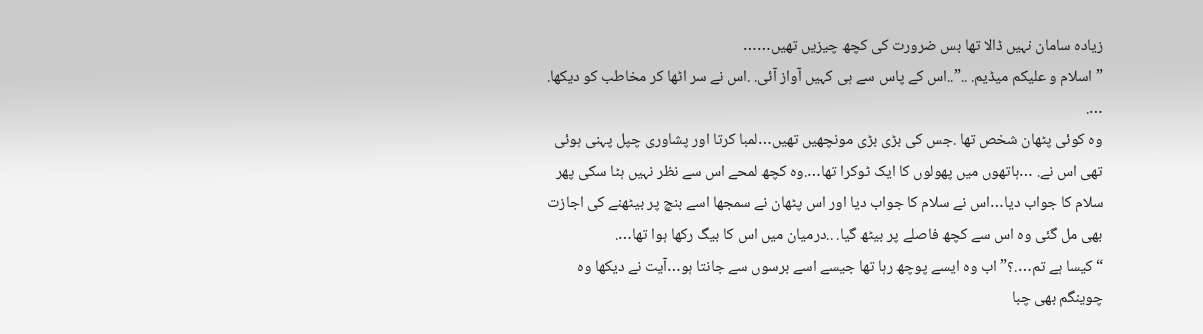زیادہ سامان نہیں ڈالا تها بس ضرورت کی کچھ چیزیں تهیں……
” اسلام و علیکم میڈیم. ..”..اس کے پاس سے ہی کہیں آواز آئی. .اس نے سر اٹها کر مخاطب کو دیکها. ….
وہ کوئی پٹھان شخص تها .جس کی بڑی بڑی مونچھیں تهیں…لمبا کرتا اور پشاوری چپل پہنی ہوئی تھی اس نے. …ہاتهوں میں پهولوں کا ایک ٹوکرا تها….وہ کچھ لمحے اس سے نظر نہیں ہٹا سکی پهر سلام کا جواب دیا…اس نے سلام کا جواب دیا اور اس پٹھان نے سمجها اسے بنچ پر بیٹهنے کی اجازت بھی مل گئی وہ اس سے کچھ فاصلے پر بیٹھ گیا. ..درمیان میں اس کا بیگ رکها ہوا تها….
“کیسا ہے تم….؟” اب وہ ایسے پوچھ رہا تھا جیسے اسے برسوں سے جانتا ہو…آیت نے دیکها وہ چوینگم بهی چبا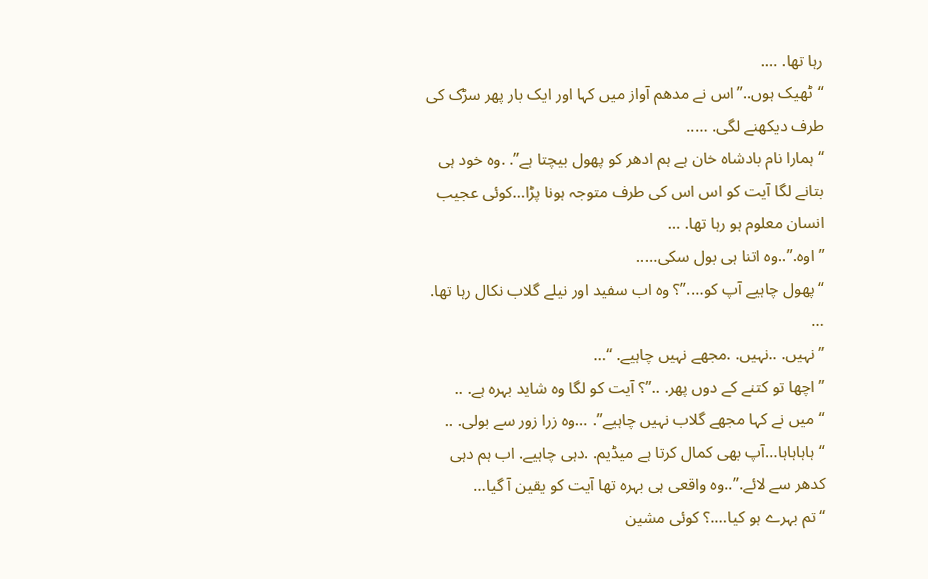رہا تها. ….
“ٹهیک ہوں..”اس نے مدهم آواز میں کہا اور ایک بار پھر سڑک کی طرف دیکهنے لگی. …..
“ہمارا نام بادشاہ خان ہے ہم ادهر کو پهول بیچتا ہے”. .وہ خود ہی بتانے لگا آیت کو اس اس کی طرف متوجہ ہونا پڑا…کوئی عجیب انسان معلوم ہو رہا تھا. …
” اوہ.”..وہ اتنا ہی بول سکی…..
“پهول چاہیے آپ کو….”؟ وہ اب سفید اور نیلے گلاب نکال رہا تها. …
” نہیں. ..نہیں. .مجهے نہیں چاہیے. “…
” اچها تو کتنے کے دوں پهر. ..”؟ آیت کو لگا وہ شاید بہرہ ہے. ..
“میں نے کہا مجهے گلاب نہیں چاہیے”. …وہ زرا زور سے بولی. ..
“ہاہاہاہا…آپ بهی کمال کرتا ہے میڈیم. .دہی چاہیے. اب ہم دہی کدھر سے لائے.”..وہ واقعی ہی بہرہ تها آیت کو یقین آ گیا…
“تم بہرے ہو کیا….؟ کوئی مشین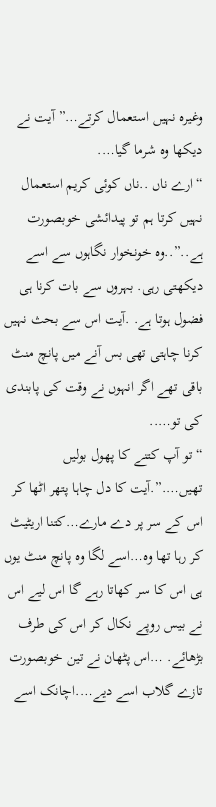وغیرہ نہیں استعمال کرتے…”آیت نے دیکها وہ شرما گیا….
“ارے ناں ..ناں کوئی کریم استعمال نہیں کرتا ہم تو پیدائشی خوبصورت ہے..”..وہ خونخوار نگاہوں سے اسے دیکهتی رہی. بہروں سے بات کرنا ہی فضول ہوتا ہے. .آیت اس سے بحث نہیں کرنا چاہتی تهی بس آنے میں پانچ منٹ باقی تهے اگر انہوں نے وقت کی پابندی کی تو…..
“تو آپ کتنے کا پهول بولیں تهیں….”.آیت کا دل چاہا پتهر اٹها کر اس کے سر پر دے مارے…کتنا اریٹیٹ کر رہا تها وہ…اسے لگا وہ پانچ منٹ یوں ہی اس کا سر کهاتا رہے گا اس لیے اس نے بیس روپے نکال کر اس کی طرف بڑهائے. …اس پٹھان نے تین خوبصورت تازے گلاب اسے دیے….اچانک اسے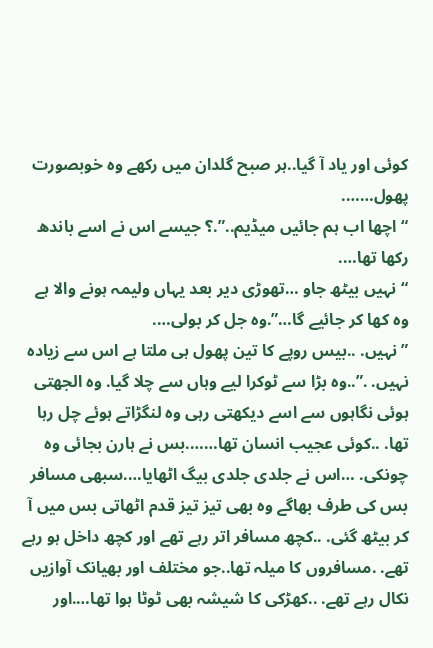کوئی اور یاد آ گیا..ہر صبح گلدان میں رکهے وہ خوبصورت پهول…….
“اچها اب ہم جائیں میڈیم..”.؟ جیسے اس نے اسے باندھ رکها تها….
“نہیں بیٹھ جاو …تهوڑی دیر بعد یہاں ولیمہ ہونے والا ہے وہ کها کر جائیے گا…”.وہ جل کر بولی….
” نہیں. ..بیس روپے کا تین پهول ہی ملتا ہے اس سے زیادہ نہیں. .”..وہ بڑا سے ٹوکرا لیے وہاں سے چلا گیا. وہ الجهتی ہوئی نگاہوں سے اسے دیکهتی رہی وہ لنگڑاتے ہوئے چل رہا تھا. ..کوئی عجیب انسان تها…….بس نے ہارن بجائی وہ چونکی. …اس نے جلدی جلدی بیگ اٹهایا….سبهی مسافر بس کی طرف بهاگے وہ بھی تیز تیز قدم اٹھاتی بس میں آ کر بیٹھ گئی. ..کچھ مسافر اتر رہے تھے اور کچھ داخل ہو رہے تھے. .مسافروں کا میلہ تها..جو مختلف اور بهیانک آوازیں نکال رہے تھے. ..کهڑکی کا شیشہ بھی ٹوٹا ہوا تها….اور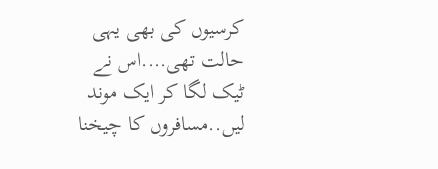کرسیوں کی بهی یہی حالت تهی….اس نے ٹیک لگا کر ایک موند لیں..مسافروں کا چیخنا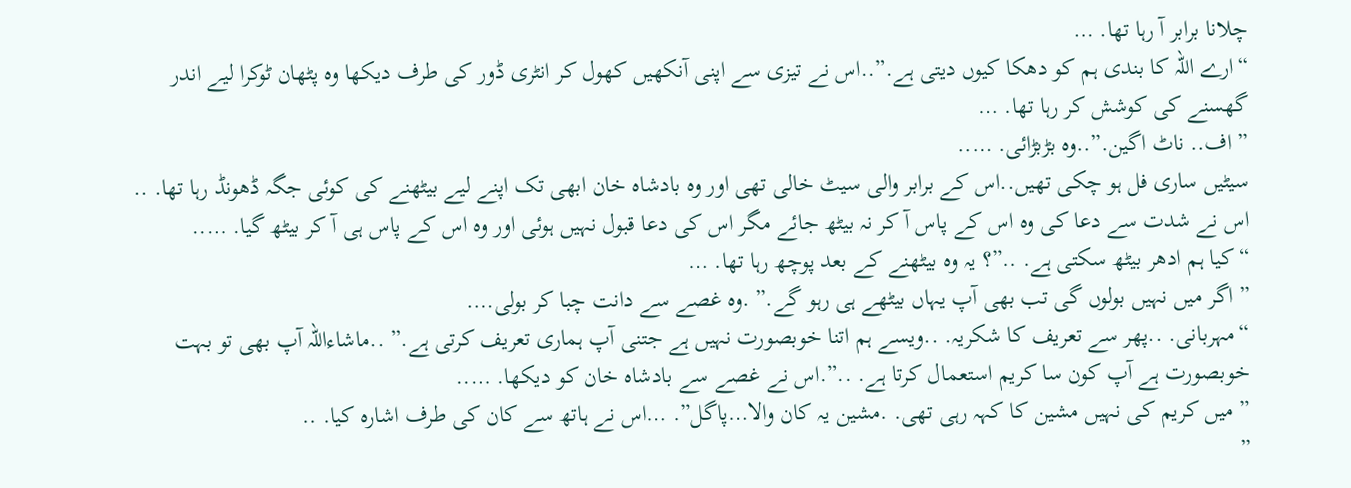چلانا برابر آ رہا تھا. …
“ارے اللہ کا بندی ہم کو دهکا کیوں دیتی ہے.”..اس نے تیزی سے اپنی آنکهیں کهول کر انٹری ڈور کی طرف دیکها وہ پٹھان ٹوکرا لیے اندر گھسنے کی کوشش کر رہا تھا. …
” اف.. ناٹ اگین.”..وہ بڑبڑائی. …..
سیٹیں ساری فل ہو چکی تهیں..اس کے برابر والی سیٹ خالی تهی اور وہ بادشاہ خان ابهی تک اپنے لیے بیٹهنے کی کوئی جگہ ڈهونڈ رہا تها. .. اس نے شدت سے دعا کی وہ اس کے پاس آ کر نہ بیٹھ جائے مگر اس کی دعا قبول نہیں ہوئی اور وہ اس کے پاس ہی آ کر بیٹھ گیا. …..
“کیا ہم ادهر بیٹھ سکتی ہے. ..”؟ یہ وہ بیٹهنے کے بعد پوچھ رہا تھا. …
” اگر میں نہیں بولوں گی تب بھی آپ یہاں بیٹهے ہی رہو گے.” .وہ غصے سے دانت چبا کر بولی….
“مہربانی. ..پهر سے تعریف کا شکریہ. ..ویسے ہم اتنا خوبصورت نہیں ہے جتنی آپ ہماری تعریف کرتی ہے.” ..ماشاءاللہ آپ بھی تو بہت خوبصورت ہے آپ کون سا کریم استعمال کرتا ہے. ..”.اس نے غصے سے بادشاہ خان کو دیکها. …..
” میں کریم کی نہیں مشین کا کہہ رہی تھی. .مشین یہ کان والا…پاگل”. …اس نے ہاتھ سے کان کی طرف اشارہ کیا. ..
”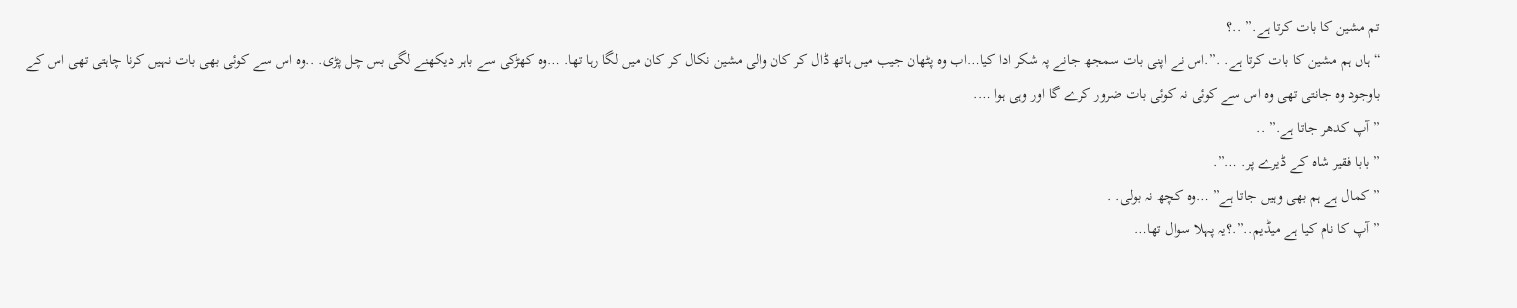تم مشین کا بات کرتا ہے.” ..؟
“ہاں ہم مشین کا بات کرتا ہے. .”.اس نے اپنی بات سمجھ جانے پہ شکر ادا کیا…اب وہ پٹهان جیب میں ہاتھ ڈال کر کان والی مشین نکال کر کان میں لگا رہا تھا. …وہ کهڑکی سے باہر دیکهنے لگی بس چل پڑی. ..وہ اس سے کوئی بھی بات نہیں کرنا چاہتی تهی اس کے باوجود وہ جانتی تھی وہ اس سے کوئی نہ کوئی بات ضرور کرے گا اور وہی ہوا ….
” آپ کدھر جاتا ہے.” ..
” بابا فقیر شاہ کے ڈیرے پر. …”.
” کمال ہے ہم بھی وہیں جاتا ہے” …وہ کچھ نہ بولی. .
” آپ کا نام کیا ہے میڈیم..”.؟یہ پہلا سوال تها…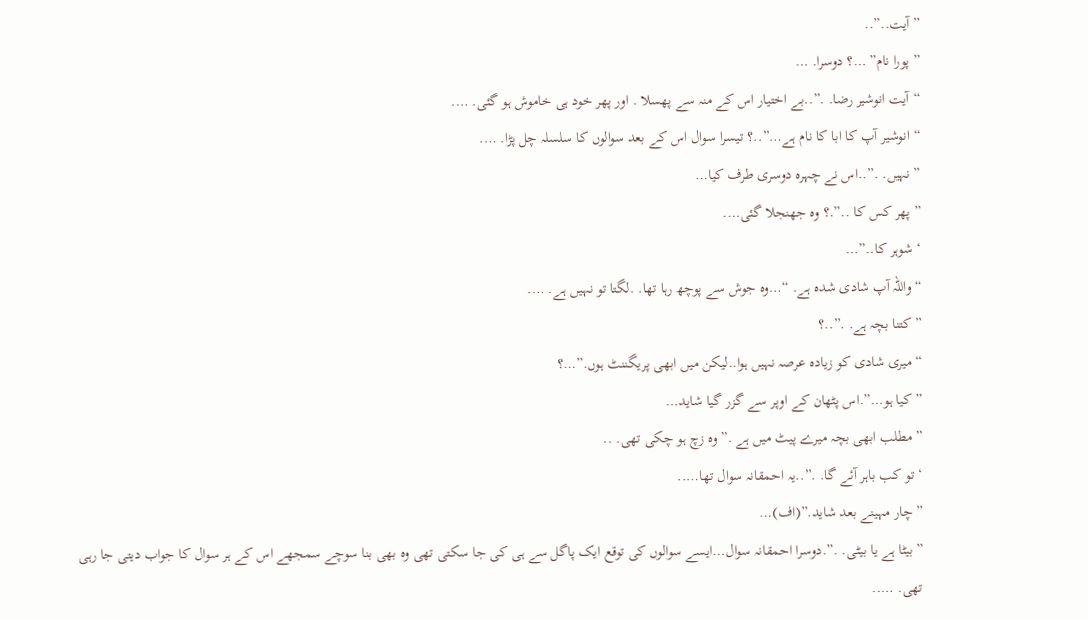” آیت..”..
” پورا نام” …؟ دوسرا. …
“آیت انوشیر رضا. .”..بے اختیار اس کے منہ سے پهسلا . اور پهر خود ہی خاموش ہو گئی. ….
“انوشیر آپ کا ابا کا نام ہے…”..؟ تیسرا سوال اس کے بعد سوالوں کا سلسلہ چل پڑا. ….
” نہیں. .”..اس نے چہرہ دوسری طرف کیا…
” پهر کس کا ..”.؟ وہ جھنجلا گئی….
‘ شوہر کا..”…
“واللہ آپ شادی شدہ ہے. “…وہ جوش سے پوچھ رہا تھا. .لگتا تو نہیں ہے. ….
” کتنا بچہ ہے. .”..؟
“میری شادی کو زیادہ عرصہ نہیں ہوا..لیکن میں ابهی پریگننٹ ہوں.”…؟
” کیا ہو…”.اس پٹهان کے اوپر سے گزر گیا شاید…
” مطلب ابهی بچہ میرے پیٹ میں ہے .” وہ زچ ہو چکی تهی. ..
‘ تو کب باہر آئے گا. .”..یہ احمقانہ سوال تها…..
” چار مہینے بعد شاید.”(اف)…
” بیٹا ہے یا بیٹی. .”.دوسرا احمقانہ سوال…ایسے سوالوں کی توقع ایک پاگل سے ہی کی جا سکتی تھی وہ بهی بنا سوچے سمجھے اس کے ہر سوال کا جواب دیتی جا رہی تھی. …..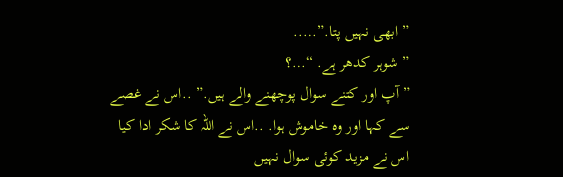” ابهی نہیں پتا.”…..
” شوہر کدھر ہے. “…؟
” آپ اور کتنے سوال پوچهنے والے ہیں.” ..اس نے غصے سے کہا اور وہ خاموش ہوا. ..اس نے اللہ کا شکر ادا کیا اس نے مزید کوئی سوال نہیں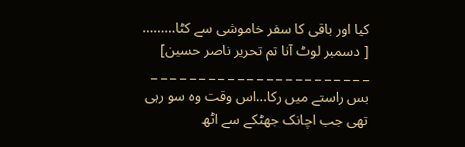کیا اور باقی کا سفر خاموشی سے کٹا………
[ دسمبر لوٹ آنا تم تحریر ناصر حسین]
_ _ _ _ _ _ _ _ _ _ _ _ _ _ _ _ _ _ _ _ _ _ _
بس راستے میں رکا…اس وقت وہ سو رہی تھی جب اچانک جهٹکے سے اٹھ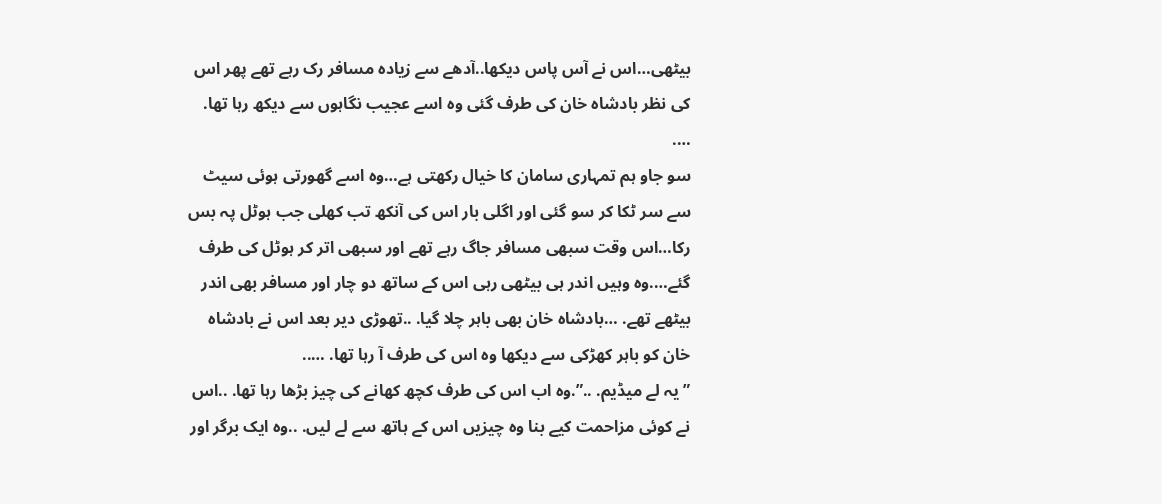بیٹهی…اس نے آس پاس دیکها..آدهے سے زیادہ مسافر رک رہے تھے پهر اس کی نظر بادشاہ خان کی طرف گئی وہ اسے عجیب نگاہوں سے دیکھ رہا تھا. ….
سو جاو ہم تمہاری سامان کا خیال رکهتی ہے…وہ اسے گھورتی ہوئی سیٹ سے سر ٹکا کر سو گئی اور اگلی بار اس کی آنکھ تب کهلی جب ہوٹل پہ بس رکا…اس وقت سبهی مسافر جاگ رہے تھے اور سبهی اتر کر ہوٹل کی طرف گئے….وہ وہیں اندر ہی بیٹهی رہی اس کے ساتھ دو چار اور مسافر بھی اندر بیٹھے تھے. …بادشاہ خان بھی باہر چلا گیا. ..تهوڑی دیر بعد اس نے بادشاہ خان کو باہر کهڑکی سے دیکها وہ اس کی طرف آ رہا تھا. …..
” یہ لے میڈیم. ..”.وہ اب اس کی طرف کچھ کهانے کی چیز بڑها رہا تھا. ..اس نے کوئی مزاحمت کیے بنا وہ چیزیں اس کے ہاتھ سے لے لیں. ..وہ ایک برگر اور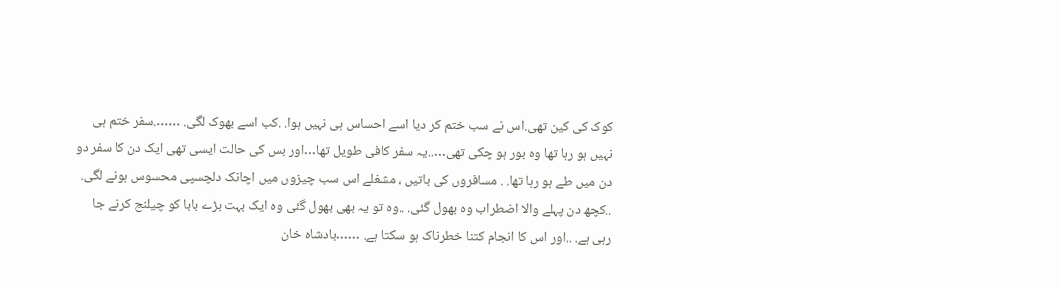کوک کی کین تهی.اس نے سب ختم کر دیا اسے احساس ہی نہیں ہوا. .کب اسے بهوک لگی. …….سفر ختم ہی نہیں ہو رہا تها وہ بور ہو چکی تهی…..یہ سفر کافی طویل تها…اور بس کی حالت ایسی تهی ایک دن کا سفر دو دن میں طے ہو رہا تها. . مسافروں کی باتیں ، مشغلے اس سب چیزوں میں اچانک دلچسپی محسوس ہونے لگی. ..کچھ دن پہلے والا اضطراب وہ بهول گئی. ..وہ تو یہ بهی بهول گئی وہ ایک بہت بڑے بابا کو چیلنج کرنے جا رہی ہے. ..اور اس کا انجام کتنا خطرناک ہو سکتا ہے. ……بادشاہ خان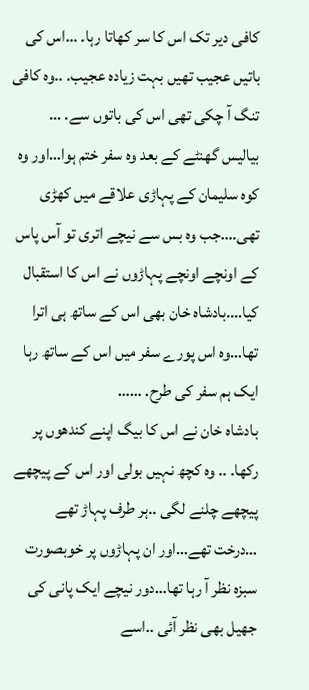کافی دیر تک اس کا سر کهاتا رہا. …اس کی باتیں عجیب تهیں بہت زیادہ عجیب. ..وہ کافی تنگ آ چکی تهی اس کی باتوں سے. …
بیالیس گهنٹے کے بعد وہ سفر ختم ہوا…اور وہ کوہ سلیمان کے پہاڑی علاقے میں کهڑی تهی….جب وہ بس سے نیچے اتری تو آس پاس کے اونچے اونچے پہاڑوں نے اس کا استقبال کیا….بادشاہ خان بھی اس کے ساتھ ہی اترا تها…وہ اس پورے سفر میں اس کے ساتھ رہا ایک ہم سفر کی طرح. ……
بادشاہ خان نے اس کا بیگ اپنے کندھوں پر رکها. .. وہ کچھ نہیں بولی اور اس کے پیچھے پیچھے چلنے لگی ..ہر طرف پہاڑ تهے …درخت تهے…اور ان پہاڑوں پر خوبصورت سبزہ نظر آ رہا تها…دور نیچے ایک پانی کی جهیل بھی نظر آئی ..اسے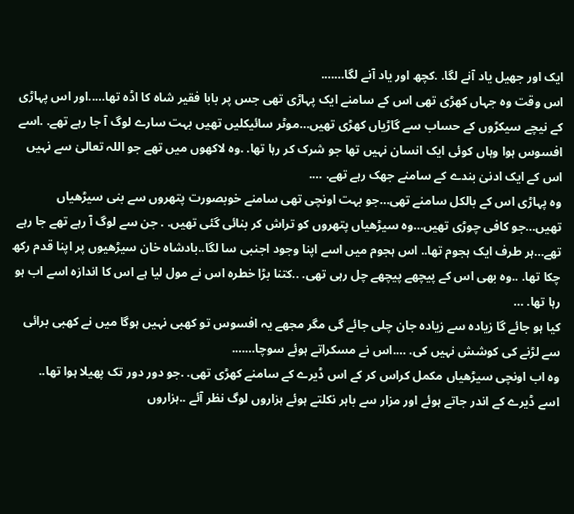ایک اور جهیل یاد آنے لگا. .کچھ اور یاد آنے لگا…….
اس وقت وہ جہاں کهڑی تهی اس کے سامنے ایک پہاڑی تهی جس پر بابا فقیر شاہ کا اڈہ تها…..اور اس پہاڑی کے نیچے سیکڑوں کے حساب سے گاڑیاں کهڑی تهیں…موٹر سائیکلیں تهیں بہت سارے لوگ آ جا رہے تھے. .اسے افسوس ہوا وہاں کوئی ایک انسان نہیں تها جو شرک کر رہا تھا. .وہ لاکھوں میں تهے جو اللہ تعالیٰ سے نہیں اس کے ایک ادنیٰ بندے کے سامنے جهک رہے تهے. ….
وہ پہاڑی اس کے بالکل سامنے تهی…جو بہت اونچی تهی سامنے خوبصورت پتهروں سے بنی سیڑهیاں تهیں…جو کافی چوڑی تهیں…وہ سیڑھیاں پتهروں کو تراش کر بنائی گئی تهیں. . جن سے لوگ آ رہے تهے جا رہے تهے…ہر طرف ایک ہجوم تها.. اس ہجوم میں اسے اپنا وجود اجنبی سا لگا..بادشاہ خان سیڑھیوں پر اپنا قدم رکھ چکا تها. ..وہ بھی اس کے پیچھے پیچھے چل رہی تهی. ..کتنا بڑا خطرہ اس نے مول لیا ہے اس کا اندازہ اسے اب ہو رہا تھا. …
کیا ہو جائے گا زیادہ سے زیادہ جان چلی جائے گی مگر مجهے یہ افسوس تو کهبی نہیں ہوگا میں نے کهبی برائی سے لڑنے کی کوشش نہیں کی. ….اس نے مسکراتے ہوئے سوچا…….
وہ اب اونچی سیڑهیاں مکمل کراس کر کے اس ڈیرے کے سامنے کهڑی تهی. .جو دور دور تک پهیلا ہوا تها..
اسے ڈیرے کے اندر جاتے ہوئے اور مزار سے باہر نکلتے ہوئے ہزاروں لوگ نظر آئے ..ہزاروں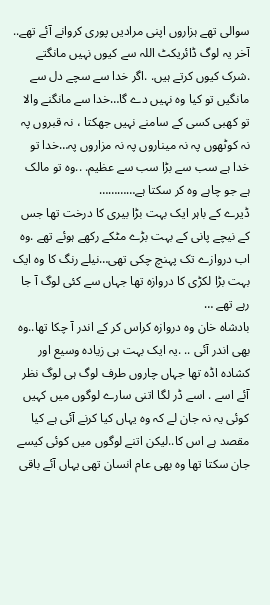سوالی تهے ہزاروں اپنی مرادیں پوری کروانے آئے تهے.. آخر یہ لوگ ڈائریکٹ اللہ سے کیوں نہیں مانگتے .شرک کیوں کرتے ہیں. .اگر خدا سے سچے دل سے مانگیں تو کیا وہ نہیں دے گا…خدا سے مانگنے والا تو کهبی کسی کے سامنے نہیں جهکتا ، نہ قبروں پہ نہ کوٹهوں پہ نہ میناروں پہ نہ مزاروں پہ…خدا تو خدا ہے سب سے بڑا سب سے عظیم. ..وہ تو مالک ہے جو چاہے وہ کر سکتا ہے…………
ڈیرے کے باہر ایک بہت بڑا بیری کا درخت تها جس کے نیچے پانی کے بہت بڑے مٹکے رکهے ہوئے تهے .وہ اب دروازے تک پہنچ چکی تهی…نیلے رنگ کا وہ ایک بہت بڑا لکڑی کا دروازہ تها جہاں سے کئی لوگ آ جا رہے تهے …
بادشاہ خان وہ دروازہ کراس کر کے اندر آ چکا تها..وہ بھی اندر آئی .. .یہ ایک بہت ہی زیادہ وسیع اور کشادہ اڈہ تها جہاں چاروں طرف لوگ ہی لوگ نظر آئے اسے . اسے ڈر لگا اتنی سارے لوگوں میں کہیں کوئی یہ نہ جان لے کہ وہ یہاں کیا کرنے آئی ہے کیا مقصد ہے اس کا..لیکن اتنے لوگوں میں کوئی کیسے جان سکتا تها وہ بھی عام انسان تهی یہاں آئے باقی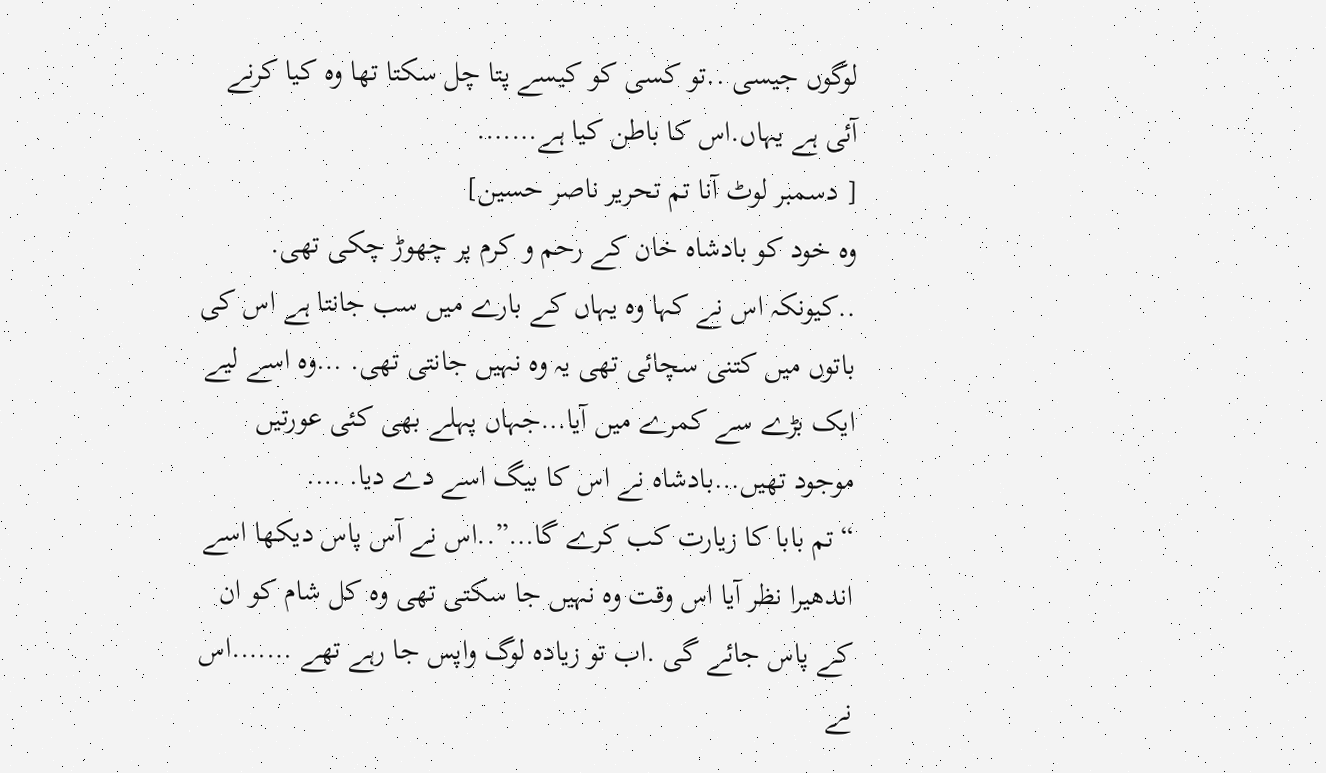لوگوں جیسی ..تو کسی کو کیسے پتا چل سکتا تها وہ کیا کرنے آئی ہے یہاں.اس کا باطن کیا ہے…….
[ دسمبر لوٹ آنا تم تحریر ناصر حسین]
وہ خود کو بادشاہ خان کے رحم و کرم پر چھوڑ چکی تهی. ..کیونکہ اس نے کہا وہ یہاں کے بارے میں سب جانتا ہے اس کی باتوں میں کتنی سچائی تهی یہ وہ نہیں جانتی تھی. …وہ اسے لیے ایک بڑے سے کمرے میں آیا…جہاں پہلے بھی کئی عورتیں موجود تهیں…بادشاہ نے اس کا بیگ اسے دے دیا. ….
“تم بابا کا زیارت کب کرے گا…”..اس نے آس پاس دیکها اسے اندهیرا نظر آیا اس وقت وہ نہیں جا سکتی تھی وہ کل شام کو ان کے پاس جائے گی .اب تو زیادہ لوگ واپس جا رہے تھے …….اس نے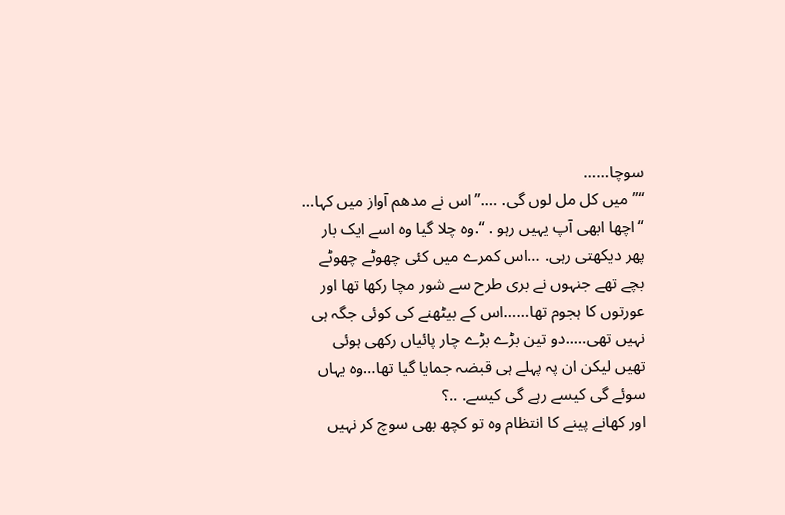سوچا……
“”میں کل مل لوں گی. ….”اس نے مدهم آواز میں کہا…
“اچها ابهی آپ یہیں رہو . “.وہ چلا گیا وہ اسے ایک بار پھر دیکهتی رہی. …اس کمرے میں کئی چهوٹے چهوٹے بچے تهے جنہوں نے بری طرح سے شور مچا رکھا تها اور عورتوں کا ہجوم تها……اس کے بیٹهنے کی کوئی جگہ ہی نہیں تهی…..دو تین بڑے بڑے چار پائیاں رکهی ہوئی تهیں لیکن ان پہ پہلے ہی قبضہ جمایا گیا تها…وہ یہاں سوئے گی کیسے رہے گی کیسے. ..؟
اور کهانے پینے کا انتظام وہ تو کچھ بھی سوچ کر نہیں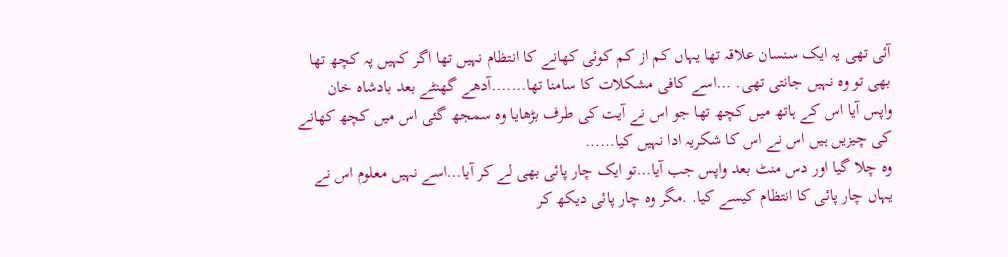آئی تھی یہ ایک سنسان علاقہ تها یہاں کم از کم کوئی کهانے کا انتظام نہیں تها اگر کہیں پہ کچھ تها بھی تو وہ نہیں جانتی تھی. …اسے کافی مشکلات کا سامنا تها…….آدهے گهنٹے بعد بادشاہ خان واپس آیا اس کے ہاتھ میں کچھ تها جو اس نے آیت کی طرف بڑهایا وہ سمجھ گئی اس میں کچھ کهانے کی چیزیں ہیں اس نے اس کا شکریہ ادا نہیں کیا……
وہ چلا گیا اور دس منٹ بعد واپس جب آیا…تو ایک چار پائی بھی لے کر آیا…اسے نہیں معلوم اس نے یہاں چار پائی کا انتظام کیسے کیا. .مگر وہ چار پائی دیکھ کر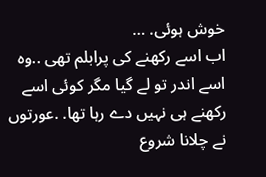خوش ہوئی. …
اب اسے رکهنے کی پرابلم تهی ..وہ اسے اندر تو لے گیا مگر کوئی اسے رکهنے ہی نہیں دے رہا تها. .عورتوں نے چلانا شروع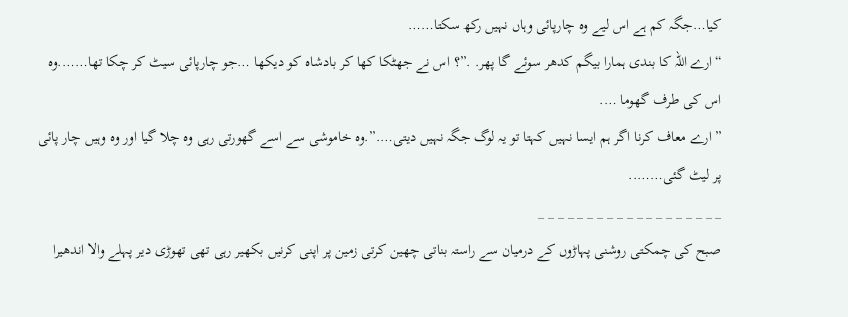کیا…جگہ کم ہے اس لیے وہ چارپائی وہاں نہیں رکھ سکتا……
“ارے اللہ کا بندی ہمارا بیگم کدھر سوئے گا پهر. .”؟ اس نے جهٹکا کها کر بادشاہ کو دیکها …جو چارپائی سیٹ کر چکا تها…….وہ اس کی طرف گهوما ….
” ارے معاف کرنا اگر ہم ایسا نہیں کہتا تو یہ لوگ جگہ نہیں دیتی….”.وہ خاموشی سے اسے گھورتی رہی وہ چلا گیا اور وہ وہیں چار پائی پر لیٹ گئی……..
_ _ _ _ _ _ _ _ _ _ _ _ _ _ _ _ _ _ _
صبح کی چمکتی روشنی پہاڑوں کے درمیان سے راستہ بناتی چهین کرتی زمین پر اپنی کرنیں بکھیر رہی تھی تھوڑی دیر پہلے والا اندھیرا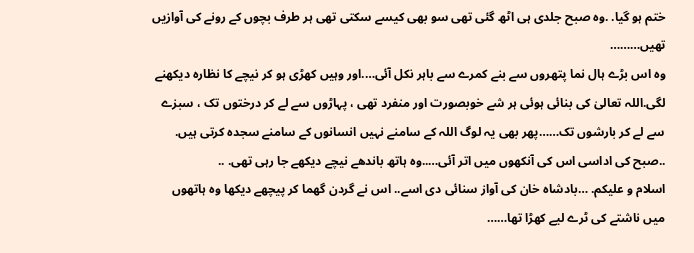ختم ہو گیا. .وہ صبح جلدی ہی اٹھ گئی تهی سو بهی کیسے سکتی تھی ہر طرف بچوں کے رونے کی آوازیں تهیں………
وہ اس بڑے ہال نما پتھروں سے بنے کمرے سے باہر نکل آئی….اور وہیں کهڑی ہو کر نیچے کا نظارہ دیکھنے لگی.اللہ تعالیٰ کی بنائی ہوئی ہر شے خوبصورت اور منفرد تهی ، پہاڑوں سے لے کر درختوں تک ، سبزے سے لے کر بارشوں تک……پھر بھی یہ لوگ اللہ کے سامنے نہیں انسانوں کے سامنے سجدہ کرتی ہیں. ..صبح کی اداسی اس کی آنکھوں میں اتر آئی…..وہ ہاتھ باندھے نیچے دیکھے جا رہی تھی. ..
اسلام و علیکم. …بادشاہ خان کی آواز سنائی دی اسے.. اس نے گردن گهما کر پیچھے دیکها وہ ہاتھوں میں ناشتے کی ٹرے لیے کهڑا تها……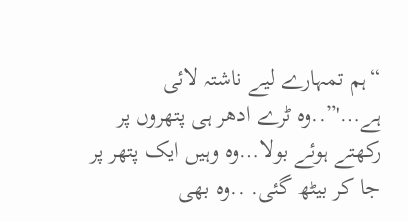“ہم تمہارے لیے ناشتہ لائی ہے…'”..وہ ٹرے ادھر ہی پتھروں پر رکھتے ہوئے بولا…وہ وہیں ایک پتھر پر جا کر بیٹھ گئی. ..وہ بھی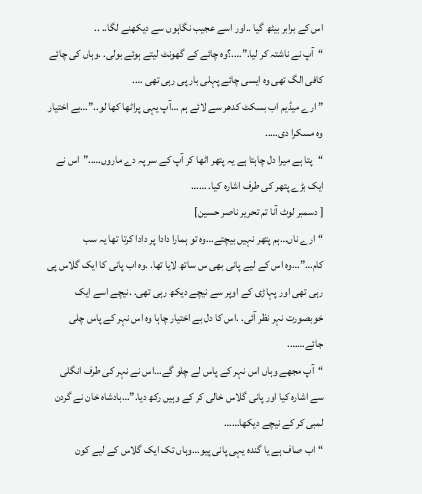اس کے برابر بیٹھ گیا ..اور اسے عجیب نگاہوں سے دیکھنے لگا.. ..
“آپ نے ناشتہ کر لیا.”….؟وہ چائے کے گھونٹ لیتے ہوئے بولی. .وہاں کی چائے کافی الگ تهی وہ ایسی چائے پہلی بار پی رہی تھی ….
” ارے میڈیم اب بسکٹ کدھر سے لائے ہم …آپ یہی پراٹها کها لو..”…بے اختیار وہ مسکرا دی…..
“پتا ہے میرا دل چاہتا ہے یہ پتھر اٹها کر آپ کے سر پہ دے ماروں…..”اس نے ایک بڑے پتھر کی طرف اشارہ کیا. ……
[ دسمبر لوٹ آنا تم تحریر ناصر حسین]
“ارے ناں…ہم پتھر نہیں بیچتے…وہ تو ہمارا دادا پر دادا کرتا تھا یہ سب کام…”…وہ اس کے لیے پانی بھی س ساتھ لایا تھا. .وہ اب پانی کا ایک گلاس پی رہی تھی اور پہاڑی کے اوپر سے نیچے دیکھ رہی تھی. .نیچے اسے ایک خوبصورت نہر نظر آئی. .اس کا دل بے اختیار چاہا وہ اس نہر کے پاس چلی جائے…….
“آپ مجھے وہاں اس نہر کے پاس لے چلو گے…اس نے نہر کی طرف انگلی سے اشارہ کیا اور پانی گلاس خالی کر کے وہیں رکھ دیا.”…بادشاہ خان نے گردن لمبی کر کے نیچے دیکها……
“اب صاف ہے یا گندہ یہی پانی پیو…وہاں تک ایک گلاس کے لیے کون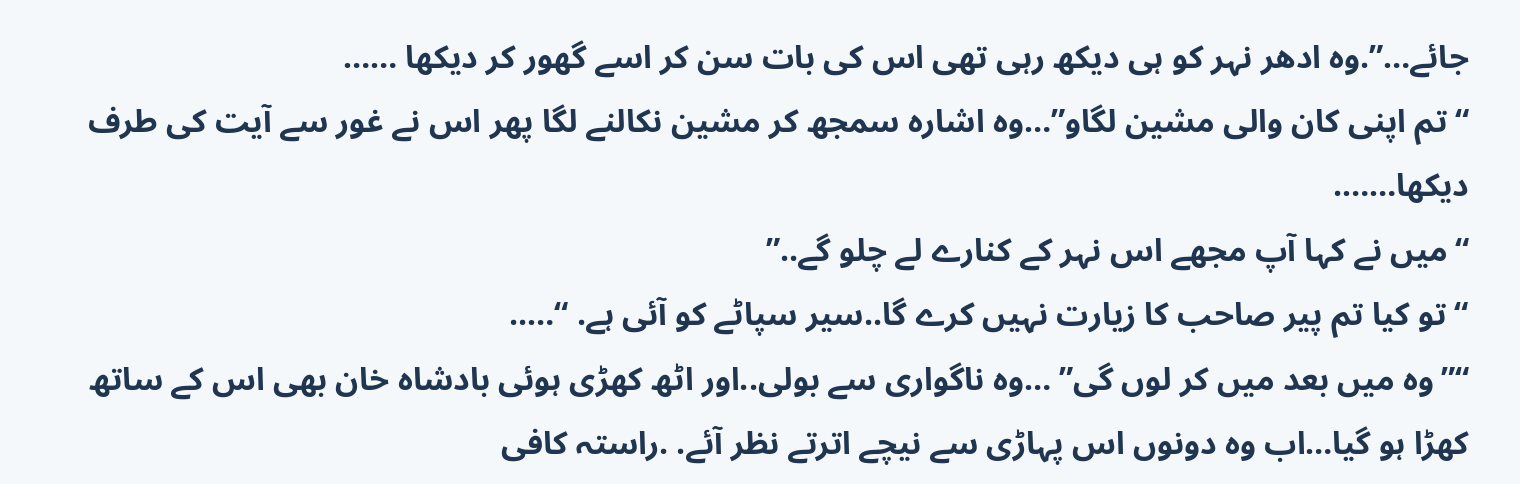جائے…”.وہ ادھر نہر کو ہی دیکھ رہی تھی اس کی بات سن کر اسے گهور کر دیکها ……
“تم اپنی کان والی مشین لگاو”…وہ اشارہ سمجھ کر مشین نکالنے لگا پھر اس نے غور سے آیت کی طرف دیکھا…….
“میں نے کہا آپ مجھے اس نہر کے کنارے لے چلو گے..”
“تو کیا تم پیر صاحب کا زیارت نہیں کرے گا..سیر سپاٹے کو آئی ہے. “…..
“”وہ میں بعد میں کر لوں گی” …وہ ناگواری سے بولی..اور اٹھ کھڑی ہوئی بادشاہ خان بھی اس کے ساتھ کهڑا ہو گیا…اب وہ دونوں اس پہاڑی سے نیچے اترتے نظر آئے. .راستہ کافی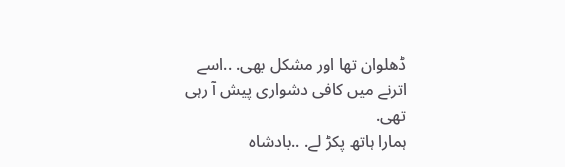ڈھلوان تها اور مشکل بھی. ..اسے اترنے میں کافی دشواری پیش آ رہی تھی.
ہمارا ہاتھ پکڑ لے. ..بادشاہ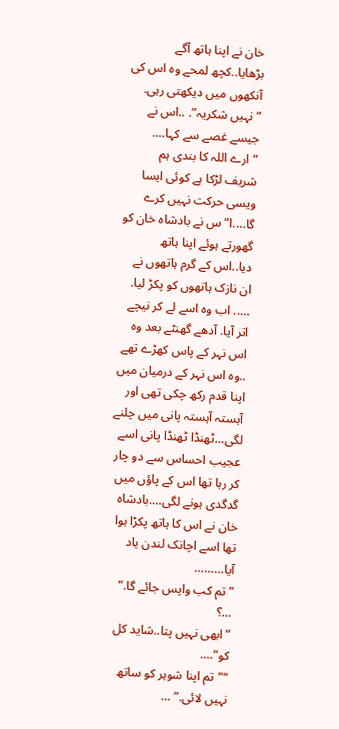خان نے اپنا ہاتھ آگے بڑهایا..کچھ لمحے وہ اس کی آنکھوں میں دیکهتی رہی.
” نہیں شکریہ”. ..اس نے جیسے غصے سے کہا….
“ارے اللہ کا بندی ہم شریف لڑکا ہے کوئی ایسا ویسی حرکت نہیں کرے گا….ا”س نے بادشاہ خان کو گھورتے ہوئے اپنا ہاتھ دیا..اس کے گرم ہاتھوں نے ان نازک ہاتھوں کو پکڑ لیا. ….. اب وہ اسے لے کر نیچے اتر آیا. آدهے گهنٹے بعد وہ اس نہر کے پاس کھڑے تهے ..وہ اس نہر کے درمیان میں اپنا قدم رکھ چکی تھی اور آہستہ آہستہ پانی میں چلنے لگی…ٹھنڈا ٹھنڈا پانی اسے عجیب احساس سے دو چار کر رہا تھا اس کے پاؤں میں گدگدی ہونے لگی….بادشاہ خان نے اس کا ہاتھ پکڑا ہوا تها اسے اچانک لندن یاد آیا………
” تم کب واپس جائے گا.” …؟
” ابهی نہیں پتا..شاید کل کو”….
“”تم اپنا شوہر کو ساتھ نہیں لائی.” …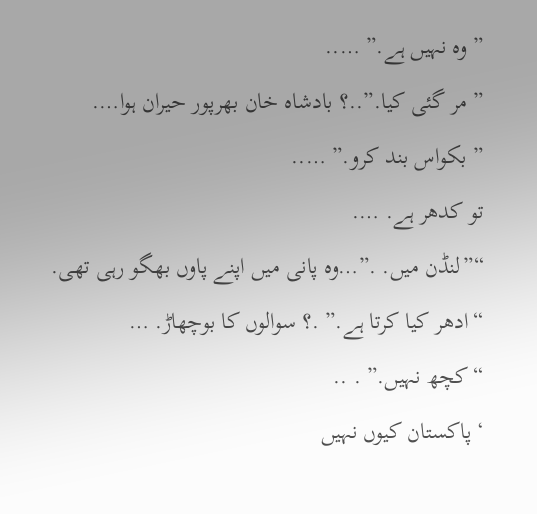” وہ نہیں ہے.” …..
” مر گئی کیا.”..؟ بادشاہ خان بھرپور حیران ہوا….
” بکواس بند کرو.” …..
تو کدھر ہے. ….
“”لنڈن میں. .”…وہ پانی میں اپنے پاوں بهگو رہی تھی. “ادهر کیا کرتا ہے.” .؟ سوالوں کا بوچھاڑ. …
“کچھ نہیں.” . ..
‘ پاکستان کیوں نہیں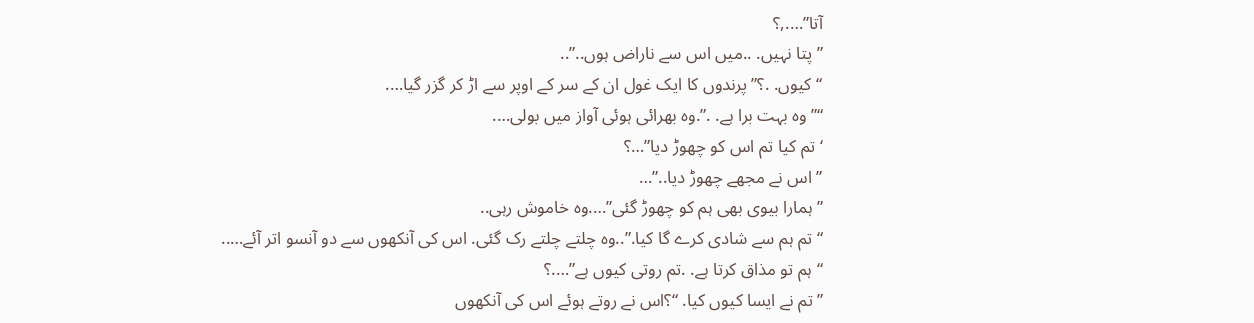آتا”….,؟
” پتا نہیں. ..میں اس سے ناراض ہوں..”..
“کیوں. .؟” پرندوں کا ایک غول ان کے سر کے اوپر سے اڑ کر گزر گیا….
“”وہ بہت برا ہے. .”.وہ بھرائی ہوئی آواز میں بولی….
‘ تم کیا تم اس کو چھوڑ دیا”…؟
” اس نے مجھے چھوڑ دیا..”…
” ہمارا بیوی بھی ہم کو چھوڑ گئی”….وہ خاموش رہی..
“تم ہم سے شادی کرے گا کیا.”..وہ چلتے چلتے رک گئی. اس کی آنکھوں سے دو آنسو اتر آئے…..
“ہم تو مذاق کرتا ہے. .تم روتی کیوں ہے”….؟
” تم نے ایسا کیوں کیا. “؟اس نے روتے ہوئے اس کی آنکھوں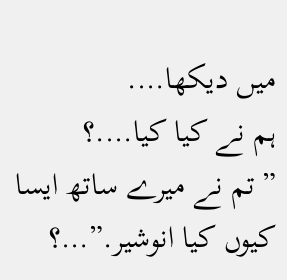میں دیکها….
ہم نے کیا کیا….؟
” تم نے میرے ساتھ ایسا کیوں کیا انوشیر.”…؟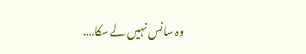وہ سانس نہیں لے سکا….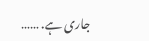جاری ہے. ……